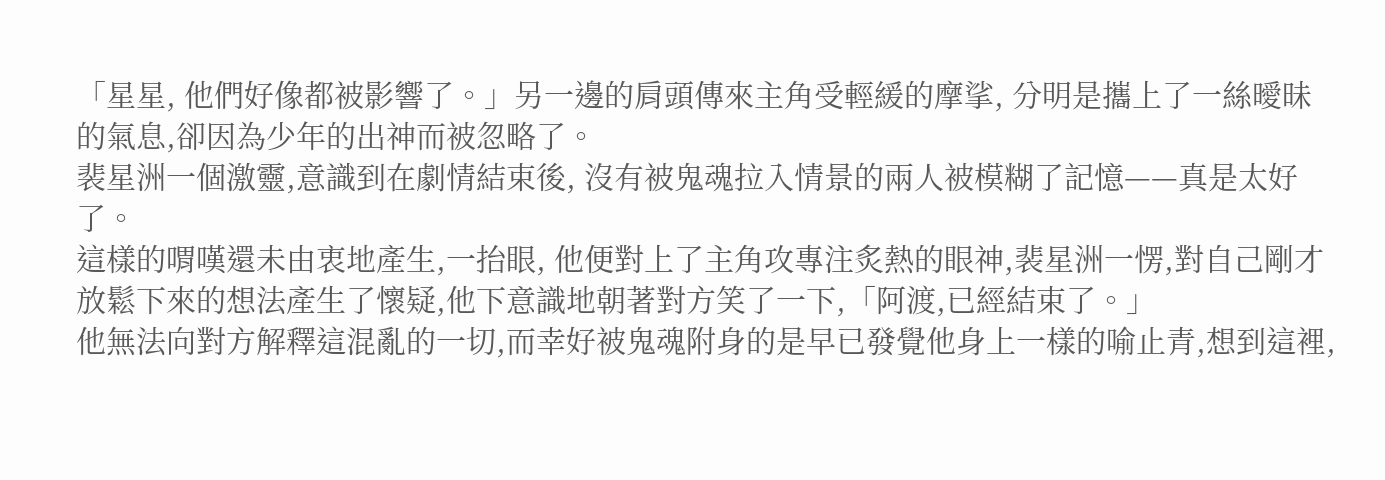「星星, 他們好像都被影響了。」另一邊的肩頭傳來主角受輕緩的摩挲, 分明是攜上了一絲曖昧的氣息,卻因為少年的出神而被忽略了。
裴星洲一個激靈,意識到在劇情結束後, 沒有被鬼魂拉入情景的兩人被模糊了記憶——真是太好了。
這樣的喟嘆還未由衷地產生,一抬眼, 他便對上了主角攻專注炙熱的眼神,裴星洲一愣,對自己剛才放鬆下來的想法產生了懷疑,他下意識地朝著對方笑了一下,「阿渡,已經結束了。」
他無法向對方解釋這混亂的一切,而幸好被鬼魂附身的是早已發覺他身上一樣的喻止青,想到這裡,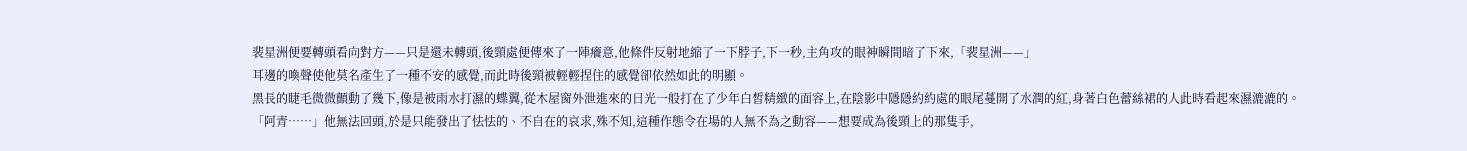裴星洲便要轉頭看向對方——只是還未轉頭,後頸處便傳來了一陣癢意,他條件反射地縮了一下脖子,下一秒,主角攻的眼神瞬間暗了下來,「裴星洲——」
耳邊的喚聲使他莫名產生了一種不安的感覺,而此時後頸被輕輕捏住的感覺卻依然如此的明顯。
黑長的睫毛微微顫動了幾下,像是被雨水打濕的蝶翼,從木屋窗外泄進來的日光一般打在了少年白皙精緻的面容上,在陰影中隱隱約約處的眼尾蔓開了水潤的紅,身著白色蕾絲裙的人此時看起來濕漉漉的。
「阿青……」他無法回頭,於是只能發出了怯怯的、不自在的哀求,殊不知,這種作態令在場的人無不為之動容——想要成為後頸上的那隻手,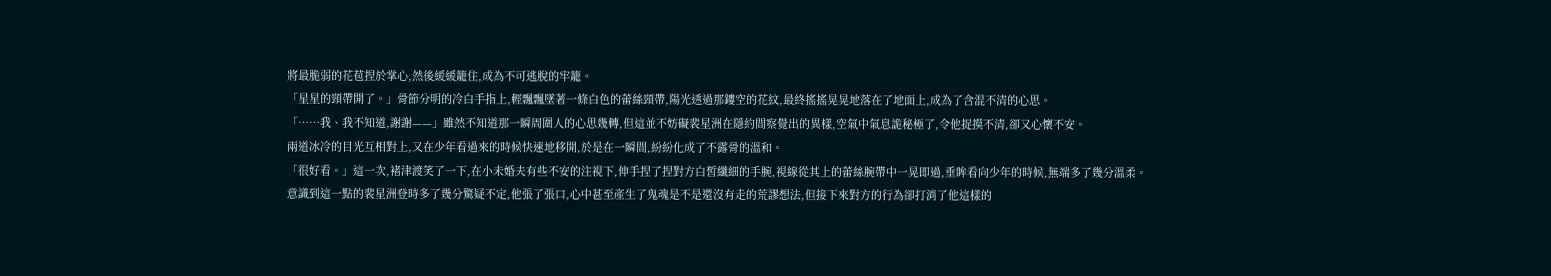將最脆弱的花苞捏於掌心,然後緩緩籠住,成為不可逃脫的牢籠。
「星星的頸帶開了。」骨節分明的冷白手指上,輕飄飄墜著一條白色的蕾絲頸帶,陽光透過那鏤空的花紋,最終搖搖晃晃地落在了地面上,成為了含混不清的心思。
「……我、我不知道,謝謝——」雖然不知道那一瞬周圍人的心思幾轉,但這並不妨礙裴星洲在隱約間察覺出的異樣,空氣中氣息詭秘極了,令他捉摸不清,卻又心懷不安。
兩道冰冷的目光互相對上,又在少年看過來的時候快速地移開,於是在一瞬間,紛紛化成了不露骨的溫和。
「很好看。」這一次,褚津渡笑了一下,在小未婚夫有些不安的注視下,伸手捏了捏對方白皙纖細的手腕,視線從其上的蕾絲腕帶中一晃即過,垂眸看向少年的時候,無端多了幾分溫柔。
意識到這一點的裴星洲登時多了幾分驚疑不定,他張了張口,心中甚至產生了鬼魂是不是還沒有走的荒謬想法,但接下來對方的行為卻打消了他這樣的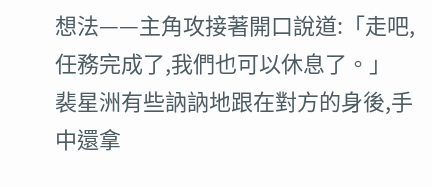想法——主角攻接著開口說道:「走吧,任務完成了,我們也可以休息了。」
裴星洲有些訥訥地跟在對方的身後,手中還拿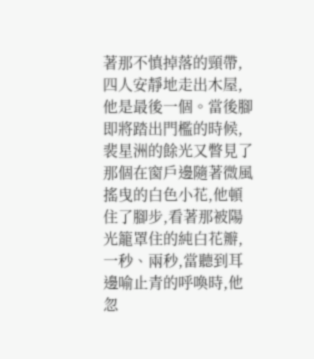著那不慎掉落的頸帶,四人安靜地走出木屋,他是最後一個。當後腳即將踏出門檻的時候,裴星洲的餘光又瞥見了那個在窗戶邊隨著微風搖曳的白色小花,他頓住了腳步,看著那被陽光籠罩住的純白花瓣,一秒、兩秒,當聽到耳邊喻止青的呼喚時,他忽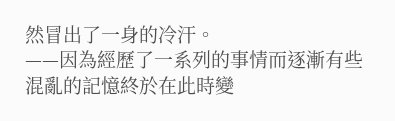然冒出了一身的冷汗。
——因為經歷了一系列的事情而逐漸有些混亂的記憶終於在此時變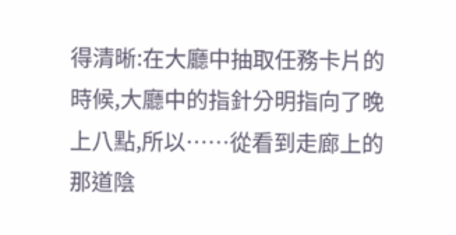得清晰:在大廳中抽取任務卡片的時候,大廳中的指針分明指向了晚上八點,所以……從看到走廊上的那道陰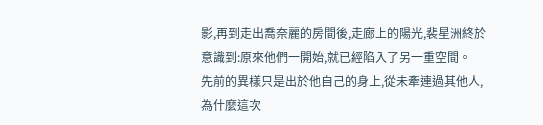影,再到走出喬奈麗的房間後,走廊上的陽光,裴星洲終於意識到:原來他們一開始,就已經陷入了另一重空間。
先前的異樣只是出於他自己的身上,從未牽連過其他人,為什麼這次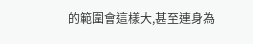的範圍會這樣大,甚至連身為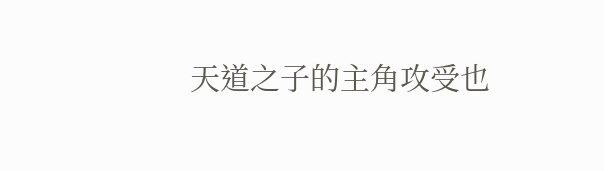天道之子的主角攻受也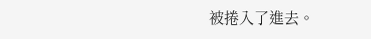被捲入了進去。